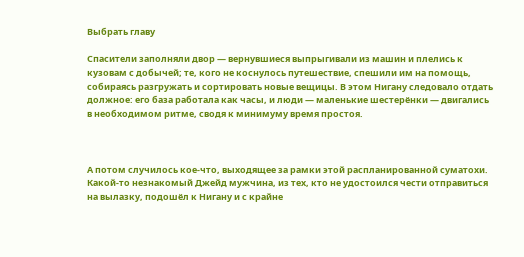Выбрать главу

Спасители заполняли двор — вернувшиеся выпрыгивали из машин и плелись к кузовам с добычей; те, кого не коснулось путешествие, спешили им на помощь, собираясь разгружать и сортировать новые вещицы. В этом Нигану следовало отдать должное: его база работала как часы, и люди — маленькие шестерёнки — двигались в необходимом ритме, сводя к минимуму время простоя.



А потом случилось кое-что, выходящее за рамки этой распланированной суматохи. Какой-то незнакомый Джейд мужчина, из тех, кто не удостоился чести отправиться на вылазку, подошёл к Нигану и с крайне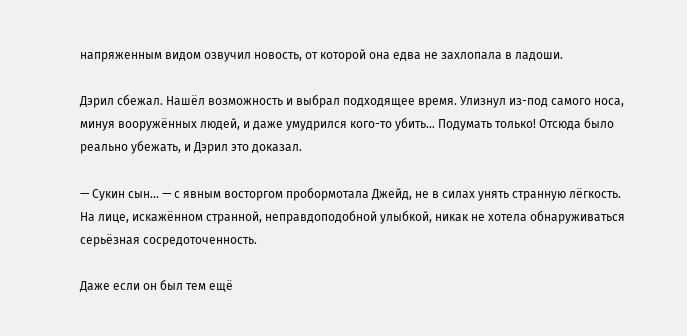напряженным видом озвучил новость, от которой она едва не захлопала в ладоши.

Дэрил сбежал. Нашёл возможность и выбрал подходящее время. Улизнул из-под самого носа, минуя вооружённых людей, и даже умудрился кого-то убить… Подумать только! Отсюда было реально убежать, и Дэрил это доказал.

— Сукин сын… — с явным восторгом пробормотала Джейд, не в силах унять странную лёгкость. На лице, искажённом странной, неправдоподобной улыбкой, никак не хотела обнаруживаться серьёзная сосредоточенность.

Даже если он был тем ещё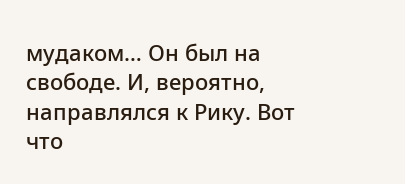мудаком… Он был на свободе. И, вероятно, направлялся к Рику. Вот что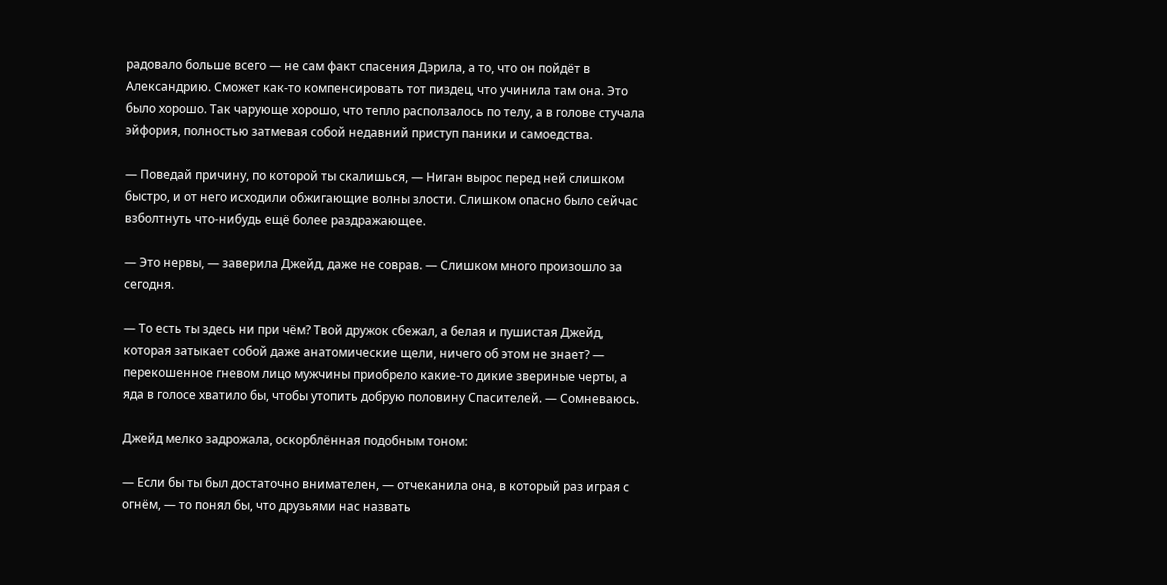радовало больше всего — не сам факт спасения Дэрила, а то, что он пойдёт в Александрию. Сможет как-то компенсировать тот пиздец, что учинила там она. Это было хорошо. Так чарующе хорошо, что тепло расползалось по телу, а в голове стучала эйфория, полностью затмевая собой недавний приступ паники и самоедства.

— Поведай причину, по которой ты скалишься, — Ниган вырос перед ней слишком быстро, и от него исходили обжигающие волны злости. Слишком опасно было сейчас взболтнуть что-нибудь ещё более раздражающее.

— Это нервы, — заверила Джейд, даже не соврав. — Слишком много произошло за сегодня.

— То есть ты здесь ни при чём? Твой дружок сбежал, а белая и пушистая Джейд, которая затыкает собой даже анатомические щели, ничего об этом не знает? — перекошенное гневом лицо мужчины приобрело какие-то дикие звериные черты, а яда в голосе хватило бы, чтобы утопить добрую половину Спасителей. — Сомневаюсь.

Джейд мелко задрожала, оскорблённая подобным тоном:

— Если бы ты был достаточно внимателен, — отчеканила она, в который раз играя с огнём, — то понял бы, что друзьями нас назвать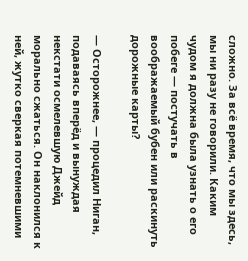сложно. За всё время, что мы здесь, мы ни разу не говорили. Каким чудом я должна была узнать о его побеге — постучать в воображаемый бубен или раскинуть дорожные карты?

— Осторожнее, — процедил Ниган, подаваясь вперёд и вынуждая некстати осмелевшую Джейд морально сжаться. Он наклонился к ней, жутко сверкая потемневшими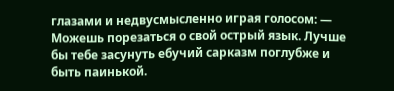глазами и недвусмысленно играя голосом: — Можешь порезаться о свой острый язык. Лучше бы тебе засунуть ебучий сарказм поглубже и быть паинькой.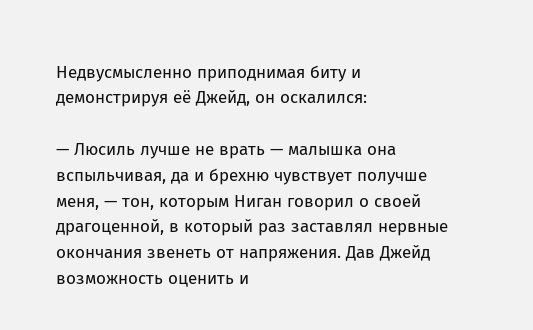Недвусмысленно приподнимая биту и демонстрируя её Джейд, он оскалился:

— Люсиль лучше не врать — малышка она вспыльчивая, да и брехню чувствует получше меня, — тон, которым Ниган говорил о своей драгоценной, в который раз заставлял нервные окончания звенеть от напряжения. Дав Джейд возможность оценить и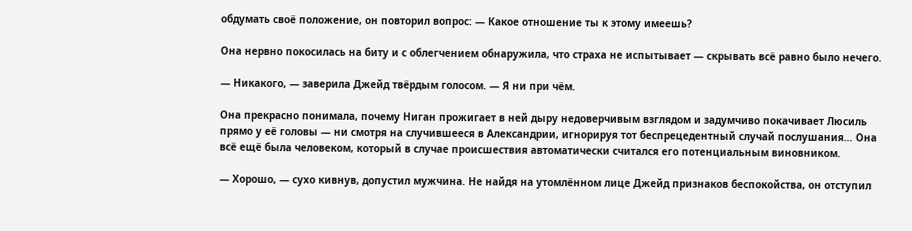обдумать своё положение, он повторил вопрос: — Какое отношение ты к этому имеешь?

Она нервно покосилась на биту и с облегчением обнаружила, что страха не испытывает — скрывать всё равно было нечего.

— Никакого, — заверила Джейд твёрдым голосом. — Я ни при чём.

Она прекрасно понимала, почему Ниган прожигает в ней дыру недоверчивым взглядом и задумчиво покачивает Люсиль  прямо у её головы — ни смотря на случившееся в Александрии, игнорируя тот беспрецедентный случай послушания… Она всё ещё была человеком, который в случае происшествия автоматически считался его потенциальным виновником.

— Хорошо, — сухо кивнув, допустил мужчина. Не найдя на утомлённом лице Джейд признаков беспокойства, он отступил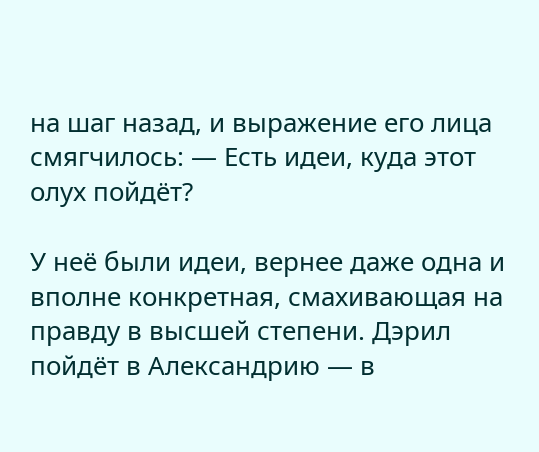на шаг назад, и выражение его лица смягчилось: — Есть идеи, куда этот олух пойдёт?

У неё были идеи, вернее даже одна и вполне конкретная, смахивающая на правду в высшей степени. Дэрил пойдёт в Александрию — в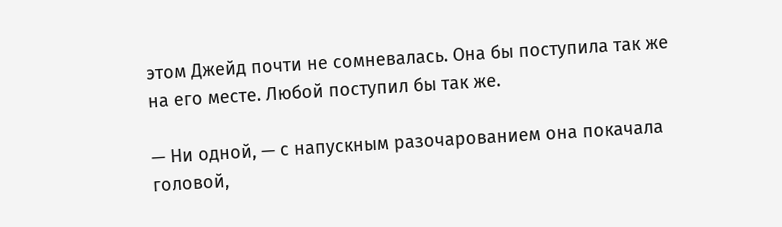этом Джейд почти не сомневалась. Она бы поступила так же на его месте. Любой поступил бы так же.

— Ни одной, — с напускным разочарованием она покачала головой,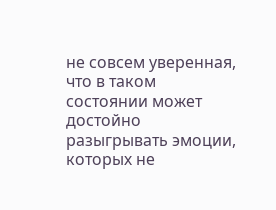не совсем уверенная, что в таком состоянии может достойно разыгрывать эмоции, которых не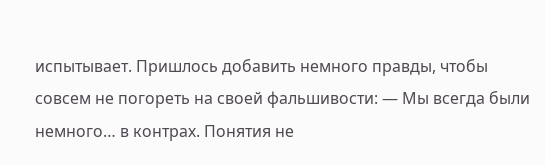испытывает. Пришлось добавить немного правды, чтобы совсем не погореть на своей фальшивости: — Мы всегда были немного… в контрах. Понятия не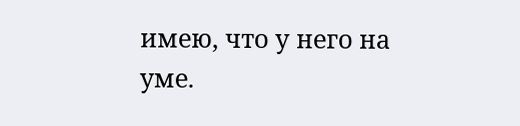имею, что у него на уме.